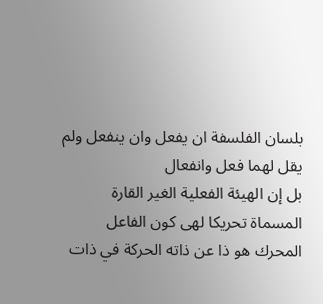بلسان الفلسفة ان يفعل وان ينفعل ولم يقل لهما فعل وانفعال
بل إن الهيئة الفعلية الغير القارة المسماة تحريكا لهى كون الفاعل
المحرك هو ذا عن ذاته الحركة في ذات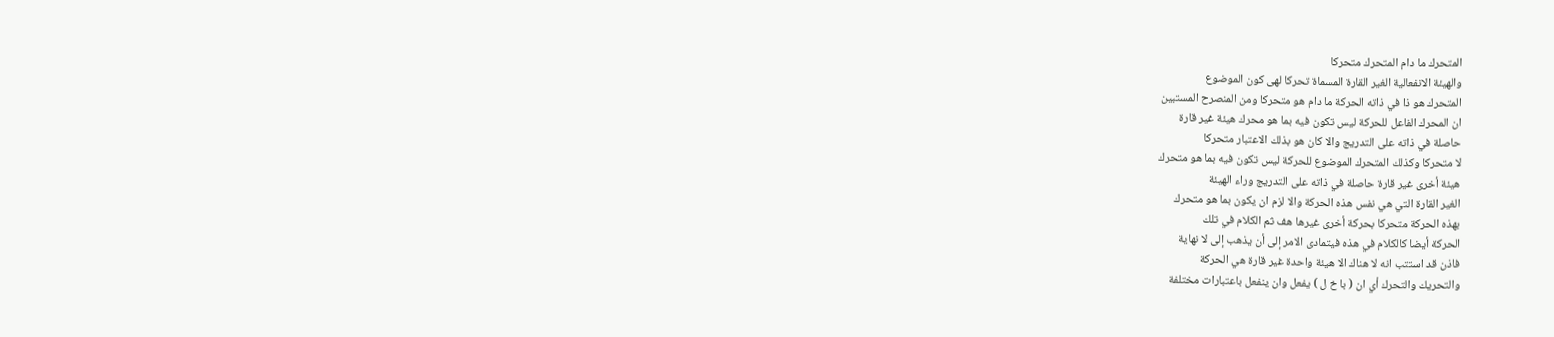المتحرك ما دام المتحرك متحركا
والهيئة الانفعالية الغير القارة المسماة تحركا لهى كون الموضوع
المتحرك هو ذا في ذاته الحركة ما دام هو متحركا ومن المنصرح المستبين
ان المحرك الفاعل للحركة ليس تكون فيه بما هو محرك هيئة غير قارة
حاصلة في ذاته على التدريج والا كان هو بذلك الاعتبار متحركا
لا متحركا وكذلك المتحرك الموضوع للحركة ليس تكون فيه بما هو متحرك
هيئة أخرى غير قارة حاصلة في ذاته على التدريج وراء الهيئة
الغير القارة التي هي نفس هذه الحركة والا لزم ان يكون بما هو متحرك
بهذه الحركة متحركا بحركة أخرى غيرها هف ثم الكلام في تلك
الحركة أيضا كالكلام في هذه فيتمادى الامر إلى أن يذهب إلى لا نهاية
فاذن قد استتب انه لا هناك الا هيئة واحدة غير قارة هي الحركة
والتحريك والتحرك أي ان ( با خ ل ) يفعل وان ينفعل باعتبارات مختلفة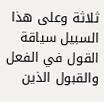ثلاثة وعلى هذا السبيل سياقة القول في الفعل والقبول الذين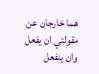هما خارجان عن مقولتي ان يفعل وان ينفعل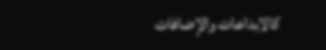كالابداعات والإضافات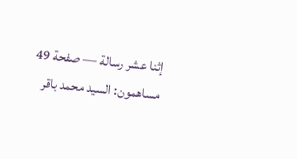إثنا عشر رسالة — صفحة 49
مساهمون: السيد محمد باقر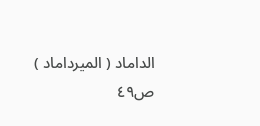الداماد ( الميرداماد )
ص٤٩